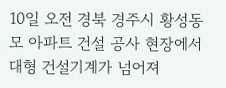10일 오전 경북 경주시 황성동 모 아파트 건설 공사 현장에서 대형 건설기계가 넘어져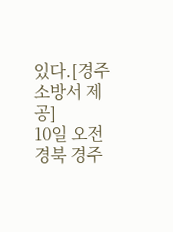있다.[경주소방서 제공]
10일 오전 경북 경주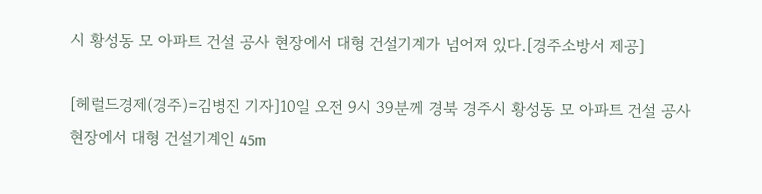시 황성동 모 아파트 건설 공사 현장에서 대형 건설기계가 넘어져 있다.[경주소방서 제공]

[헤럴드경제(경주)=김병진 기자]10일 오전 9시 39분께 경북 경주시 황성동 모 아파트 건설 공사 현장에서 대형 건설기계인 45m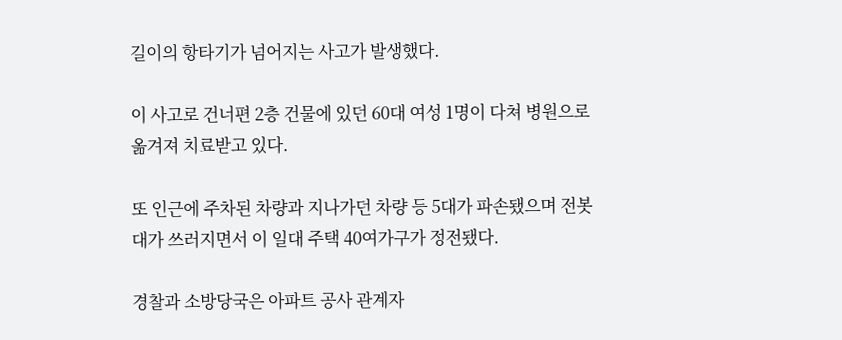길이의 항타기가 넘어지는 사고가 발생했다.

이 사고로 건너편 2층 건물에 있던 60대 여성 1명이 다쳐 병원으로 옮겨져 치료받고 있다.

또 인근에 주차된 차량과 지나가던 차량 등 5대가 파손됐으며 전봇대가 쓰러지면서 이 일대 주택 40여가구가 정전됐다.

경찰과 소방당국은 아파트 공사 관계자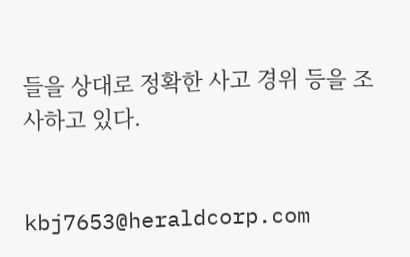들을 상대로 정확한 사고 경위 등을 조사하고 있다.


kbj7653@heraldcorp.com